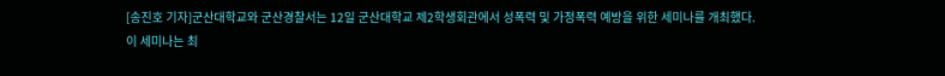[송진호 기자]군산대학교와 군산경찰서는 12일 군산대학교 제2학생회관에서 성폭력 및 가정폭력 예방을 위한 세미나를 개최했다.
이 세미나는 최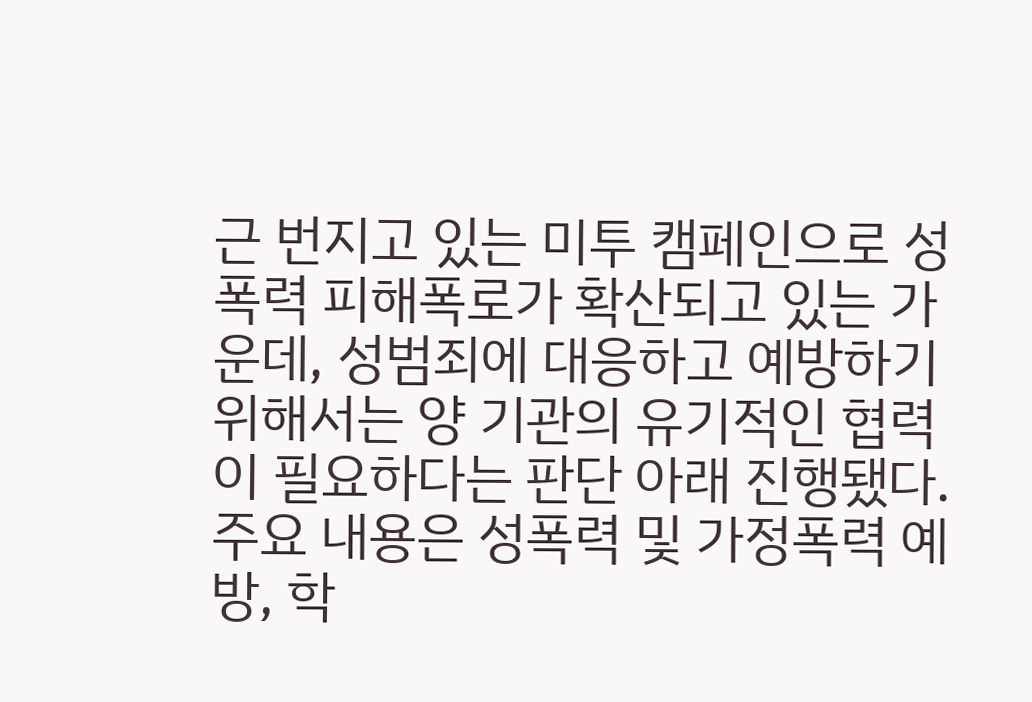근 번지고 있는 미투 캠페인으로 성폭력 피해폭로가 확산되고 있는 가운데, 성범죄에 대응하고 예방하기 위해서는 양 기관의 유기적인 협력이 필요하다는 판단 아래 진행됐다.
주요 내용은 성폭력 및 가정폭력 예방, 학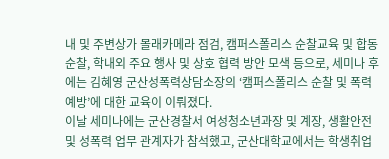내 및 주변상가 몰래카메라 점검, 캠퍼스폴리스 순찰교육 및 합동순찰, 학내외 주요 행사 및 상호 협력 방안 모색 등으로, 세미나 후에는 김혜영 군산성폭력상담소장의 ‘캠퍼스폴리스 순찰 및 폭력 예방’에 대한 교육이 이뤄졌다.
이날 세미나에는 군산경찰서 여성청소년과장 및 계장, 생활안전 및 성폭력 업무 관계자가 참석했고, 군산대학교에서는 학생취업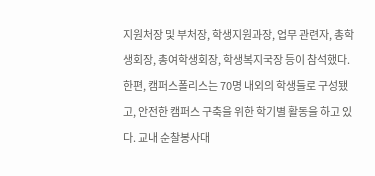지원처장 및 부처장, 학생지원과장, 업무 관련자, 총학생회장, 총여학생회장, 학생복지국장 등이 참석했다.
한편, 캠퍼스폴리스는 70명 내외의 학생들로 구성됐고, 안전한 캠퍼스 구축을 위한 학기별 활동을 하고 있다. 교내 순찰봉사대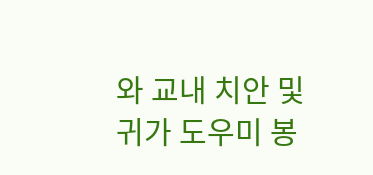와 교내 치안 및 귀가 도우미 봉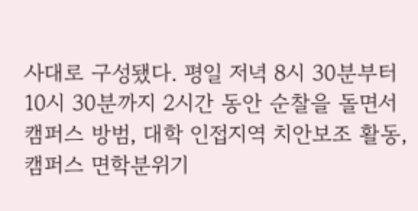사대로 구성됐다. 평일 저녁 8시 30분부터 10시 30분까지 2시간 동안 순찰을 돌면서 캠퍼스 방범, 대학 인접지역 치안보조 활동, 캠퍼스 면학분위기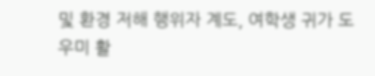및 환경 저해 행위자 계도, 여학생 귀가 도우미 활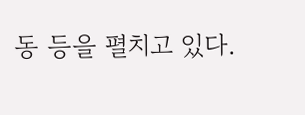동 등을 펼치고 있다.